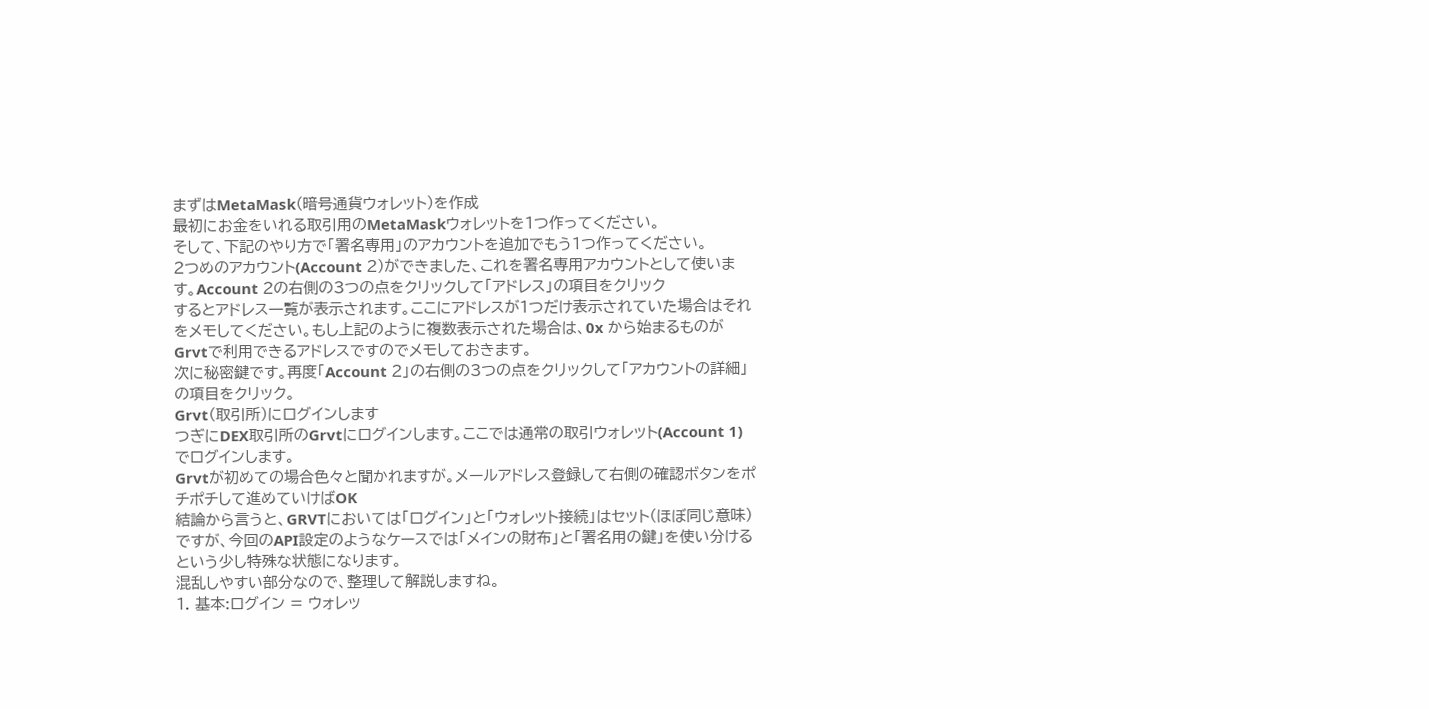まずはMetaMask(暗号通貨ウォレット)を作成
最初にお金をいれる取引用のMetaMaskウォレットを1つ作ってください。
そして、下記のやり方で「署名専用」のアカウントを追加でもう1つ作ってください。
2つめのアカウント(Account 2)ができました、これを署名専用アカウントとして使います。Account 2の右側の3つの点をクリックして「アドレス」の項目をクリック
するとアドレス一覧が表示されます。ここにアドレスが1つだけ表示されていた場合はそれをメモしてください。もし上記のように複数表示された場合は、0x から始まるものがGrvtで利用できるアドレスですのでメモしておきます。
次に秘密鍵です。再度「Account 2」の右側の3つの点をクリックして「アカウントの詳細」の項目をクリック。
Grvt(取引所)にログインします
つぎにDEX取引所のGrvtにログインします。ここでは通常の取引ウォレット(Account 1)でログインします。
Grvtが初めての場合色々と聞かれますが。メールアドレス登録して右側の確認ボタンをポチポチして進めていけばOK
結論から言うと、GRVTにおいては「ログイン」と「ウォレット接続」はセット(ほぼ同じ意味)ですが、今回のAPI設定のようなケースでは「メインの財布」と「署名用の鍵」を使い分けるという少し特殊な状態になります。
混乱しやすい部分なので、整理して解説しますね。
1. 基本:ログイン = ウォレッ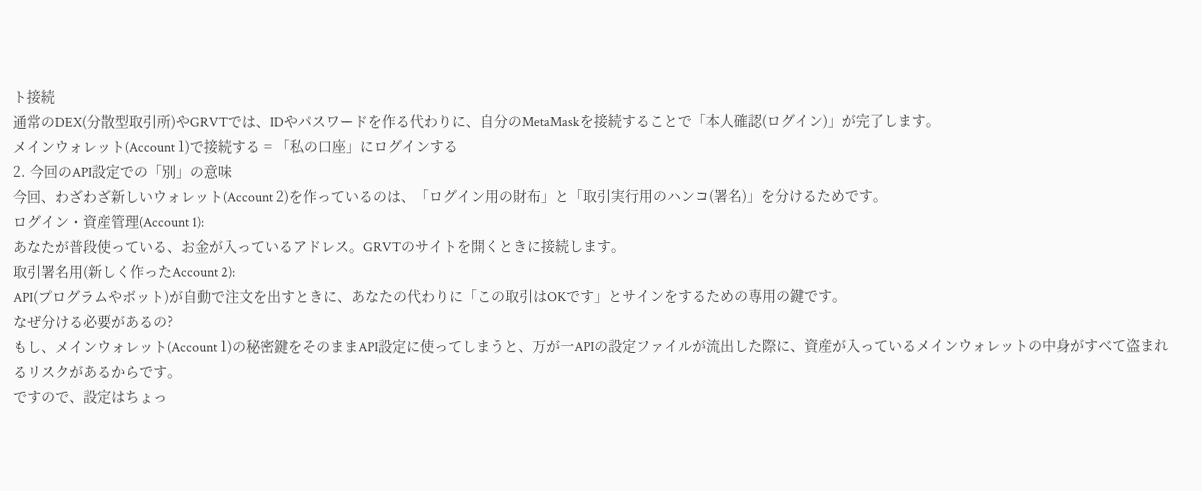ト接続
通常のDEX(分散型取引所)やGRVTでは、IDやパスワードを作る代わりに、自分のMetaMaskを接続することで「本人確認(ログイン)」が完了します。
メインウォレット(Account 1)で接続する = 「私の口座」にログインする
2. 今回のAPI設定での「別」の意味
今回、わざわざ新しいウォレット(Account 2)を作っているのは、「ログイン用の財布」と「取引実行用のハンコ(署名)」を分けるためです。
ログイン・資産管理(Account 1):
あなたが普段使っている、お金が入っているアドレス。GRVTのサイトを開くときに接続します。
取引署名用(新しく作ったAccount 2):
API(プログラムやボット)が自動で注文を出すときに、あなたの代わりに「この取引はOKです」とサインをするための専用の鍵です。
なぜ分ける必要があるの?
もし、メインウォレット(Account 1)の秘密鍵をそのままAPI設定に使ってしまうと、万が一APIの設定ファイルが流出した際に、資産が入っているメインウォレットの中身がすべて盗まれるリスクがあるからです。
ですので、設定はちょっ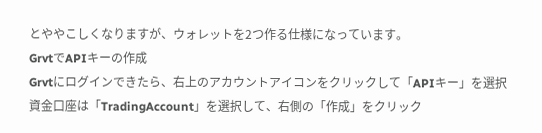とややこしくなりますが、ウォレットを2つ作る仕様になっています。
GrvtでAPIキーの作成
Grvtにログインできたら、右上のアカウントアイコンをクリックして「APIキー」を選択
資金口座は「TradingAccount」を選択して、右側の「作成」をクリック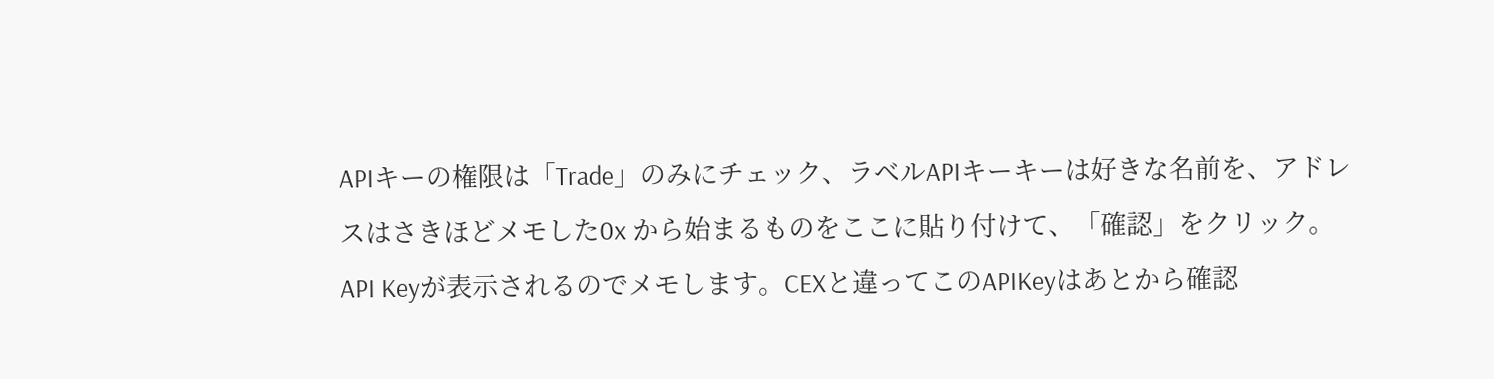APIキーの権限は「Trade」のみにチェック、ラベルAPIキーキーは好きな名前を、アドレスはさきほどメモした0x から始まるものをここに貼り付けて、「確認」をクリック。
API Keyが表示されるのでメモします。CEXと違ってこのAPIKeyはあとから確認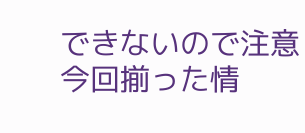できないので注意
今回揃った情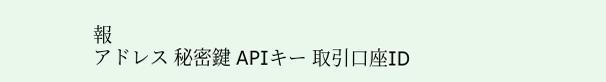報
アドレス 秘密鍵 APIキー 取引口座ID